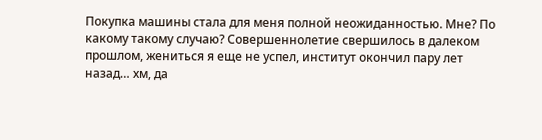Покупка машины стала для меня полной неожиданностью. Мне? По какому такому случаю? Совершеннолетие свершилось в далеком прошлом, жениться я еще не успел, институт окончил пару лет назад… хм, да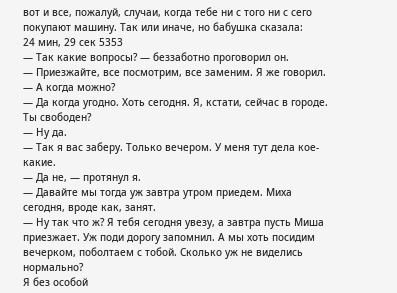вот и все, пожалуй, случаи, когда тебе ни с того ни с сего покупают машину. Так или иначе, но бабушка сказала:
24 мин, 29 сек 5353
— Так какие вопросы? — беззаботно проговорил он.
— Приезжайте, все посмотрим, все заменим. Я же говорил.
— А когда можно?
— Да когда угодно. Хоть сегодня. Я, кстати, сейчас в городе. Ты свободен?
— Ну да.
— Так я вас заберу. Только вечером. У меня тут дела кое-какие.
— Да не, — протянул я.
— Давайте мы тогда уж завтра утром приедем. Миха сегодня, вроде как, занят.
— Ну так что ж? Я тебя сегодня увезу, а завтра пусть Миша приезжает. Уж поди дорогу запомнил. А мы хоть посидим вечерком, поболтаем с тобой. Сколько уж не виделись нормально?
Я без особой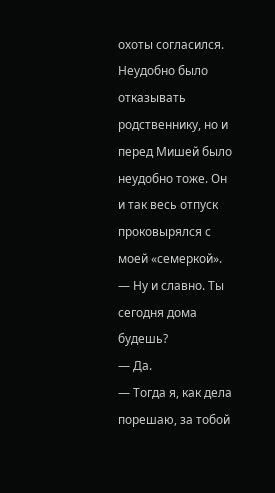охоты согласился. Неудобно было отказывать родственнику, но и перед Мишей было неудобно тоже. Он и так весь отпуск проковырялся с моей «семеркой».
— Ну и славно. Ты сегодня дома будешь?
— Да.
— Тогда я, как дела порешаю, за тобой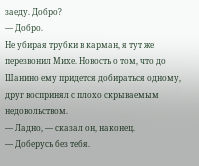заеду. Добро?
— Добро.
Не убирая трубки в карман, я тут же перезвонил Михе. Новость о том, что до Шанино ему придется добираться одному, друг воспринял с плохо скрываемым недовольством.
— Ладно, — сказал он, наконец.
— Доберусь без тебя.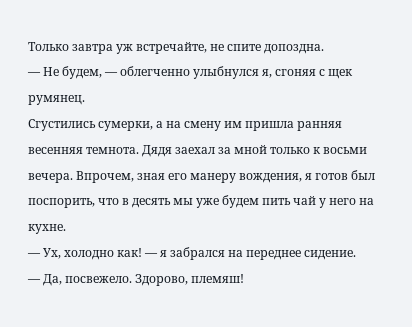Только завтра уж встречайте, не спите допоздна.
— Не будем, — облегченно улыбнулся я, сгоняя с щек румянец.
Сгустились сумерки, а на смену им пришла ранняя весенняя темнота. Дядя заехал за мной только к восьми вечера. Впрочем, зная его манеру вождения, я готов был поспорить, что в десять мы уже будем пить чай у него на кухне.
— Ух, холодно как! — я забрался на переднее сидение.
— Да, посвежело. Здорово, племяш!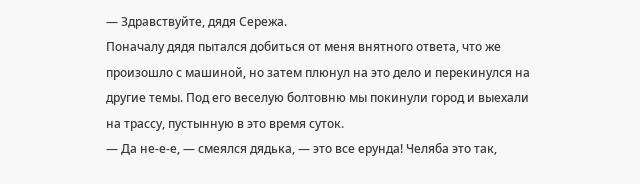— Здравствуйте, дядя Сережа.
Поначалу дядя пытался добиться от меня внятного ответа, что же произошло с машиной, но затем плюнул на это дело и перекинулся на другие темы. Под его веселую болтовню мы покинули город и выехали на трассу, пустынную в это время суток.
— Да не-е-е, — смеялся дядька, — это все ерунда! Челяба это так,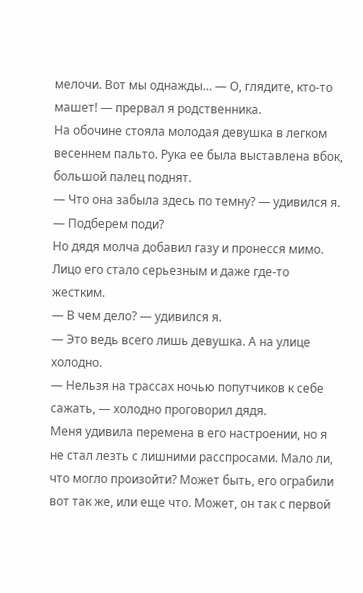мелочи. Вот мы однажды… — О, глядите, кто-то машет! — прервал я родственника.
На обочине стояла молодая девушка в легком весеннем пальто. Рука ее была выставлена вбок, большой палец поднят.
— Что она забыла здесь по темну? — удивился я.
— Подберем поди?
Но дядя молча добавил газу и пронесся мимо. Лицо его стало серьезным и даже где-то жестким.
— В чем дело? — удивился я.
— Это ведь всего лишь девушка. А на улице холодно.
— Нельзя на трассах ночью попутчиков к себе сажать, — холодно проговорил дядя.
Меня удивила перемена в его настроении, но я не стал лезть с лишними расспросами. Мало ли, что могло произойти? Может быть, его ограбили вот так же, или еще что. Может, он так с первой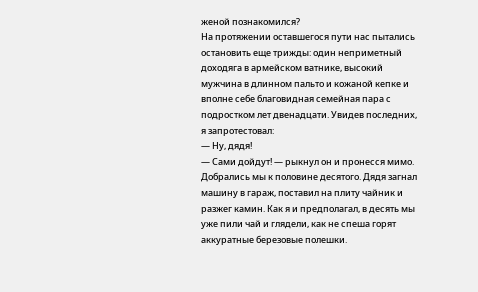женой познакомился?
На протяжении оставшегося пути нас пытались остановить еще трижды: один неприметный доходяга в армейском ватнике, высокий мужчина в длинном пальто и кожаной кепке и вполне себе благовидная семейная пара с подростком лет двенадцати. Увидев последних, я запротестовал:
— Ну, дядя!
— Сами дойдут! — рыкнул он и пронесся мимо.
Добрались мы к половине десятого. Дядя загнал машину в гараж, поставил на плиту чайник и разжег камин. Как я и предполагал, в десять мы уже пили чай и глядели, как не спеша горят аккуратные березовые полешки.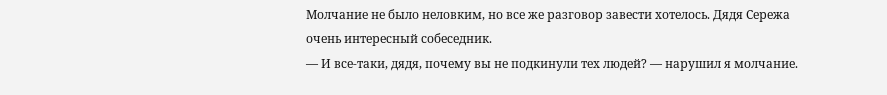Молчание не было неловким, но все же разговор завести хотелось. Дядя Сережа очень интересный собеседник.
— И все-таки, дядя, почему вы не подкинули тех людей? — нарушил я молчание.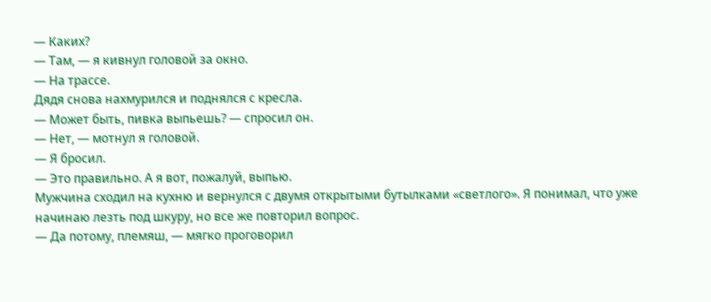— Каких?
— Там, — я кивнул головой за окно.
— На трассе.
Дядя снова нахмурился и поднялся с кресла.
— Может быть, пивка выпьешь? — спросил он.
— Нет, — мотнул я головой.
— Я бросил.
— Это правильно. А я вот, пожалуй, выпью.
Мужчина сходил на кухню и вернулся с двумя открытыми бутылками «светлого». Я понимал, что уже начинаю лезть под шкуру, но все же повторил вопрос.
— Да потому, племяш, — мягко проговорил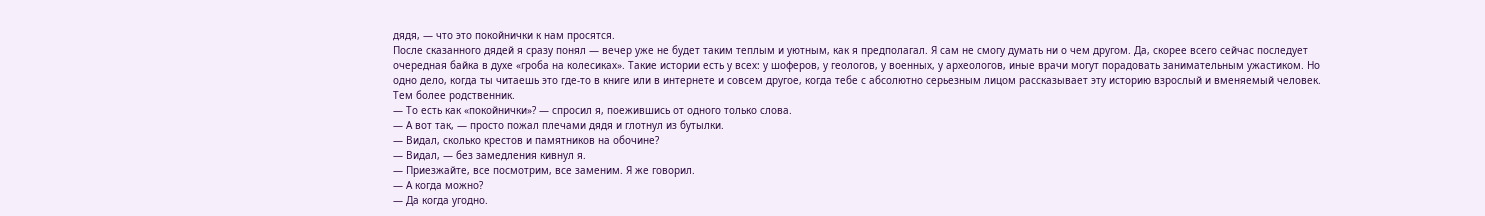дядя, — что это покойнички к нам просятся.
После сказанного дядей я сразу понял — вечер уже не будет таким теплым и уютным, как я предполагал. Я сам не смогу думать ни о чем другом. Да, скорее всего сейчас последует очередная байка в духе «гроба на колесиках». Такие истории есть у всех: у шоферов, у геологов, у военных, у археологов, иные врачи могут порадовать занимательным ужастиком. Но одно дело, когда ты читаешь это где-то в книге или в интернете и совсем другое, когда тебе с абсолютно серьезным лицом рассказывает эту историю взрослый и вменяемый человек. Тем более родственник.
— То есть как «покойнички»? — спросил я, поежившись от одного только слова.
— А вот так, — просто пожал плечами дядя и глотнул из бутылки.
— Видал, сколько крестов и памятников на обочине?
— Видал, — без замедления кивнул я.
— Приезжайте, все посмотрим, все заменим. Я же говорил.
— А когда можно?
— Да когда угодно.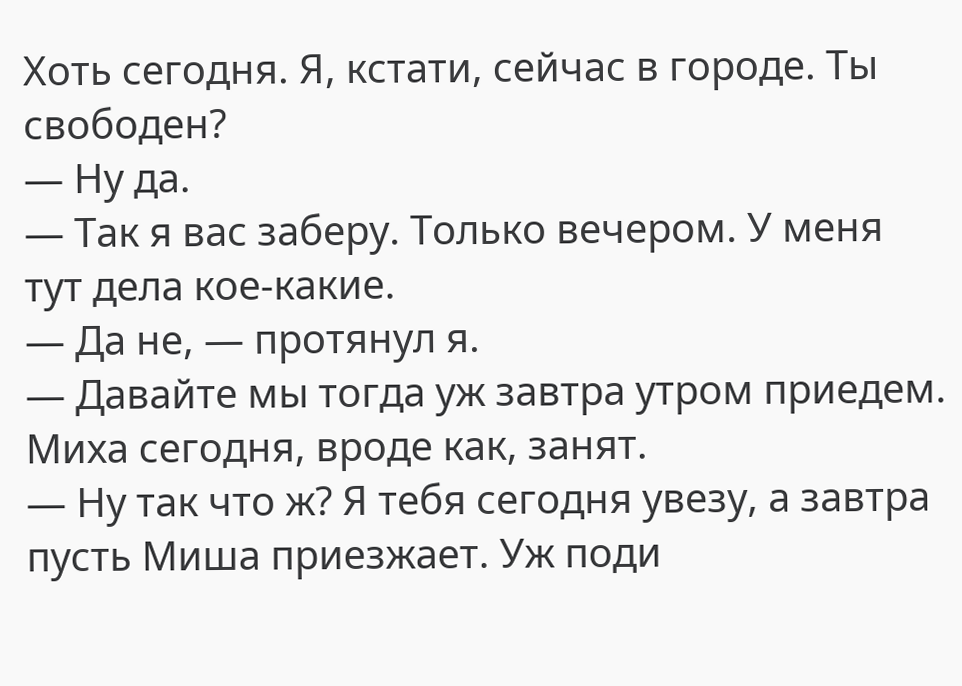Хоть сегодня. Я, кстати, сейчас в городе. Ты свободен?
— Ну да.
— Так я вас заберу. Только вечером. У меня тут дела кое-какие.
— Да не, — протянул я.
— Давайте мы тогда уж завтра утром приедем. Миха сегодня, вроде как, занят.
— Ну так что ж? Я тебя сегодня увезу, а завтра пусть Миша приезжает. Уж поди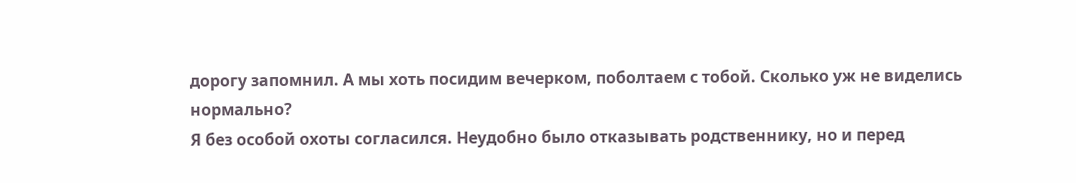дорогу запомнил. А мы хоть посидим вечерком, поболтаем с тобой. Сколько уж не виделись нормально?
Я без особой охоты согласился. Неудобно было отказывать родственнику, но и перед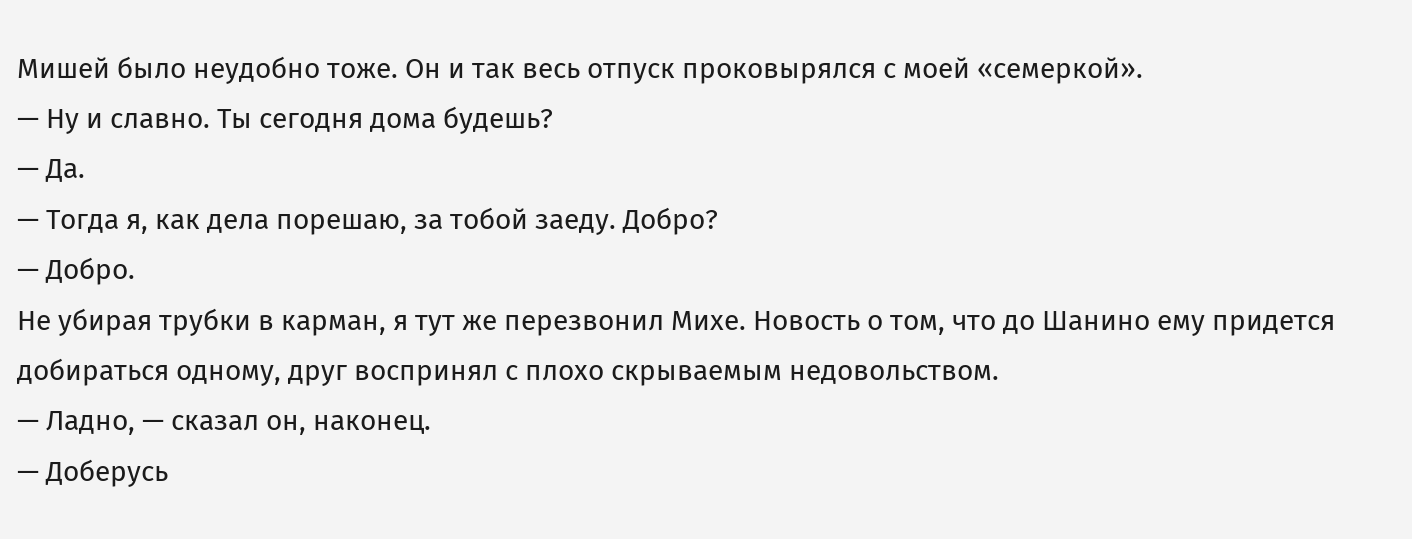Мишей было неудобно тоже. Он и так весь отпуск проковырялся с моей «семеркой».
— Ну и славно. Ты сегодня дома будешь?
— Да.
— Тогда я, как дела порешаю, за тобой заеду. Добро?
— Добро.
Не убирая трубки в карман, я тут же перезвонил Михе. Новость о том, что до Шанино ему придется добираться одному, друг воспринял с плохо скрываемым недовольством.
— Ладно, — сказал он, наконец.
— Доберусь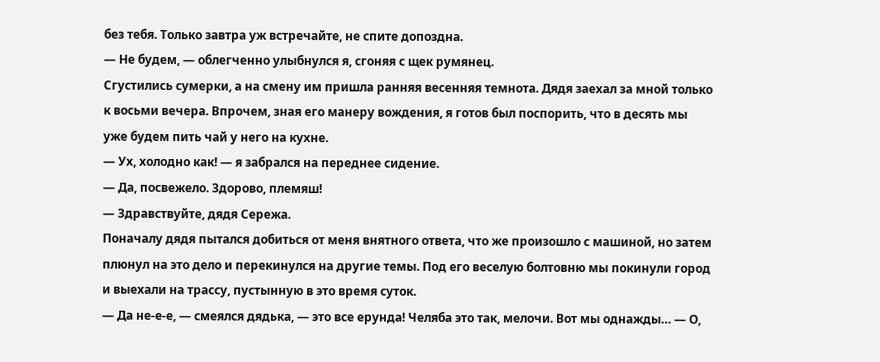без тебя. Только завтра уж встречайте, не спите допоздна.
— Не будем, — облегченно улыбнулся я, сгоняя с щек румянец.
Сгустились сумерки, а на смену им пришла ранняя весенняя темнота. Дядя заехал за мной только к восьми вечера. Впрочем, зная его манеру вождения, я готов был поспорить, что в десять мы уже будем пить чай у него на кухне.
— Ух, холодно как! — я забрался на переднее сидение.
— Да, посвежело. Здорово, племяш!
— Здравствуйте, дядя Сережа.
Поначалу дядя пытался добиться от меня внятного ответа, что же произошло с машиной, но затем плюнул на это дело и перекинулся на другие темы. Под его веселую болтовню мы покинули город и выехали на трассу, пустынную в это время суток.
— Да не-е-е, — смеялся дядька, — это все ерунда! Челяба это так, мелочи. Вот мы однажды… — О,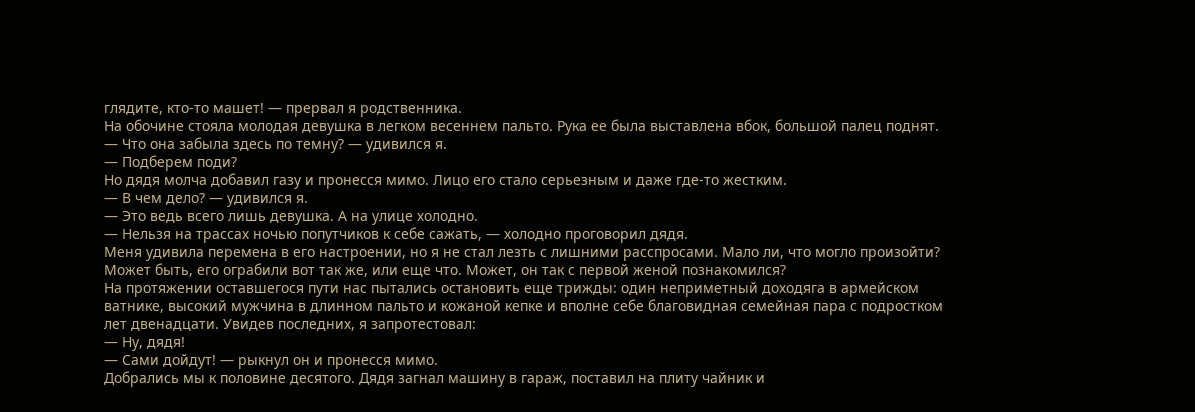глядите, кто-то машет! — прервал я родственника.
На обочине стояла молодая девушка в легком весеннем пальто. Рука ее была выставлена вбок, большой палец поднят.
— Что она забыла здесь по темну? — удивился я.
— Подберем поди?
Но дядя молча добавил газу и пронесся мимо. Лицо его стало серьезным и даже где-то жестким.
— В чем дело? — удивился я.
— Это ведь всего лишь девушка. А на улице холодно.
— Нельзя на трассах ночью попутчиков к себе сажать, — холодно проговорил дядя.
Меня удивила перемена в его настроении, но я не стал лезть с лишними расспросами. Мало ли, что могло произойти? Может быть, его ограбили вот так же, или еще что. Может, он так с первой женой познакомился?
На протяжении оставшегося пути нас пытались остановить еще трижды: один неприметный доходяга в армейском ватнике, высокий мужчина в длинном пальто и кожаной кепке и вполне себе благовидная семейная пара с подростком лет двенадцати. Увидев последних, я запротестовал:
— Ну, дядя!
— Сами дойдут! — рыкнул он и пронесся мимо.
Добрались мы к половине десятого. Дядя загнал машину в гараж, поставил на плиту чайник и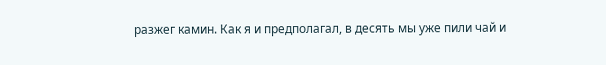разжег камин. Как я и предполагал, в десять мы уже пили чай и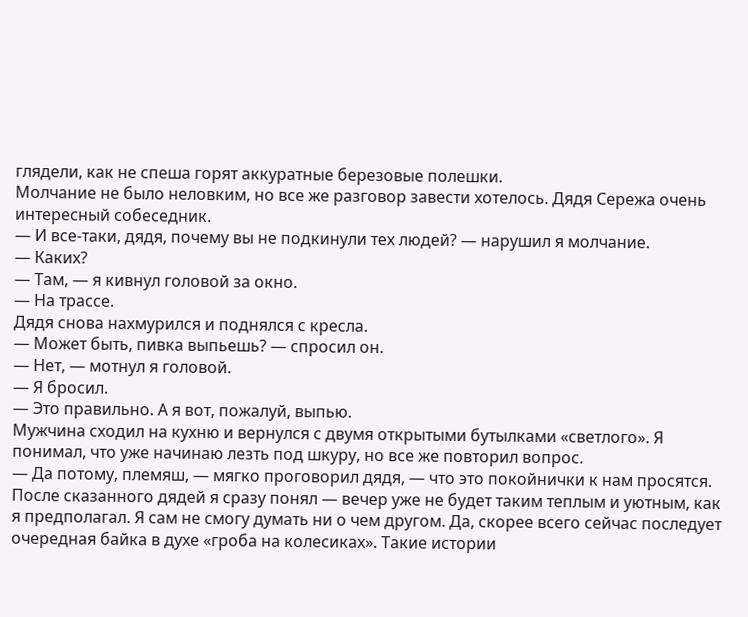глядели, как не спеша горят аккуратные березовые полешки.
Молчание не было неловким, но все же разговор завести хотелось. Дядя Сережа очень интересный собеседник.
— И все-таки, дядя, почему вы не подкинули тех людей? — нарушил я молчание.
— Каких?
— Там, — я кивнул головой за окно.
— На трассе.
Дядя снова нахмурился и поднялся с кресла.
— Может быть, пивка выпьешь? — спросил он.
— Нет, — мотнул я головой.
— Я бросил.
— Это правильно. А я вот, пожалуй, выпью.
Мужчина сходил на кухню и вернулся с двумя открытыми бутылками «светлого». Я понимал, что уже начинаю лезть под шкуру, но все же повторил вопрос.
— Да потому, племяш, — мягко проговорил дядя, — что это покойнички к нам просятся.
После сказанного дядей я сразу понял — вечер уже не будет таким теплым и уютным, как я предполагал. Я сам не смогу думать ни о чем другом. Да, скорее всего сейчас последует очередная байка в духе «гроба на колесиках». Такие истории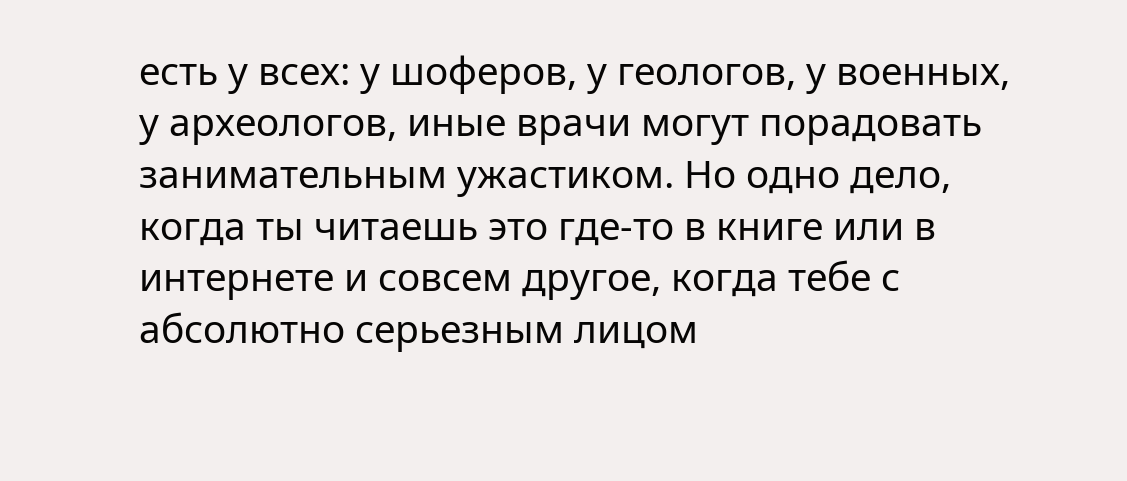есть у всех: у шоферов, у геологов, у военных, у археологов, иные врачи могут порадовать занимательным ужастиком. Но одно дело, когда ты читаешь это где-то в книге или в интернете и совсем другое, когда тебе с абсолютно серьезным лицом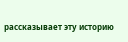рассказывает эту историю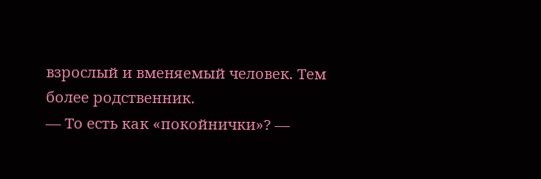взрослый и вменяемый человек. Тем более родственник.
— То есть как «покойнички»? —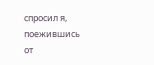спросил я, поежившись от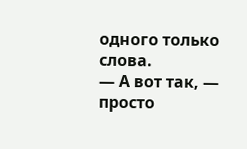одного только слова.
— А вот так, — просто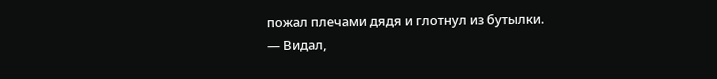пожал плечами дядя и глотнул из бутылки.
— Видал,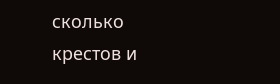сколько крестов и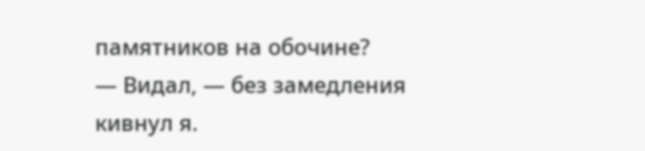памятников на обочине?
— Видал, — без замедления кивнул я.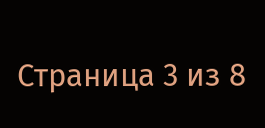Страница 3 из 8